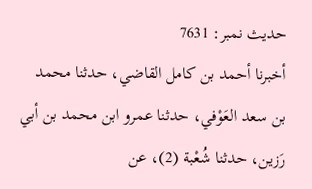حدیث نمبر: 7631
أخبرنا أحمد بن كامل القاضي، حدثنا محمد بن سعد العَوْفي، حدثنا عمرو ابن محمد بن أبي رَزين، حدثنا شُعْبة (2)، عن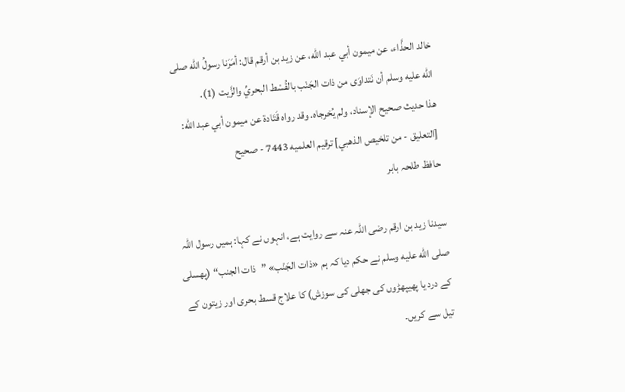خالد الحذَّاء، عن ميمون أبي عبد الله، عن زيد بن أرقم قال: أمَرَنا رسولُ الله صلى الله عليه وسلم أن نَتداوَى من ذات الجَنْب بالقُسْط البحريِّ والزَّيت (1).
هذا حديث صحيح الإسناد، ولم يُخرجاه. وقد رواه قَتَادة عن ميمون أبي عبد الله:
[التعليق - من تلخيص الذهبي] ترقيم العلميه 7443 - صحيح
حافظ طلحہ بابر

سیدنا زید بن ارقم رضی اللہ عنہ سے روایت ہے، انہوں نے کہا: ہمیں رسول اللہ صلى الله عليه وسلم نے حکم دیا کہ ہم «ذات الجَنْب» ”ذات الجنب“ (پھسلی کے درد یا پھیپھڑوں کی جھلی کی سوزش) کا علاج قسط بحری اور زیتون کے تیل سے کریں۔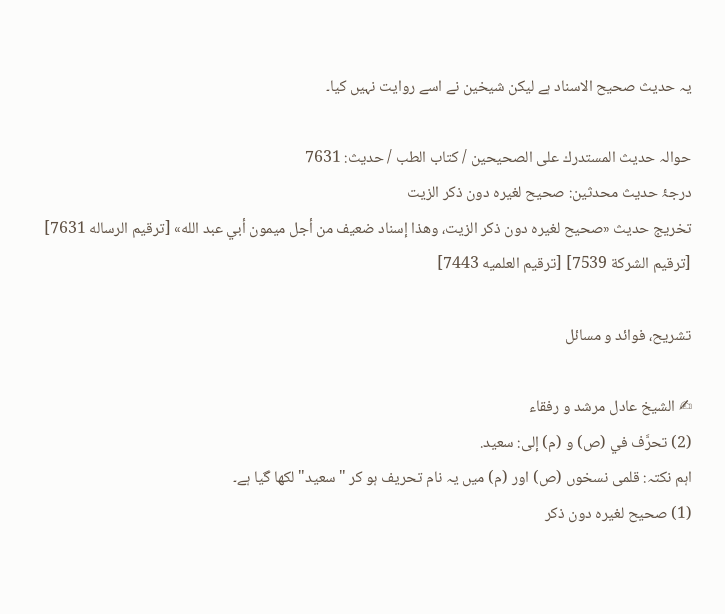یہ حدیث صحیح الاسناد ہے لیکن شیخین نے اسے روایت نہیں کیا۔

حوالہ حدیث المستدرك على الصحيحين / كتاب الطب / حدیث: 7631
درجۂ حدیث محدثین: صحيح لغيره دون ذكر الزيت
تخریج حدیث «صحيح لغيره دون ذكر الزيت، وهذا إسناد ضعيف من أجل ميمون أبي عبد الله» [ترقيم الرساله 7631] [ترقيم الشركة 7539] [ترقيم العلميه 7443]

تشریح، فوائد و مسائل

✍ الشیخ عادل مرشد و رفقاء
(2) تحرَّف في (ص) و (م) إلى: سعيد.
اہم نکتہ: قلمی نسخوں (ص) اور (م) میں یہ نام تحریف ہو کر "سعید" لکھا گیا ہے۔
(1) صحيح لغيره دون ذكر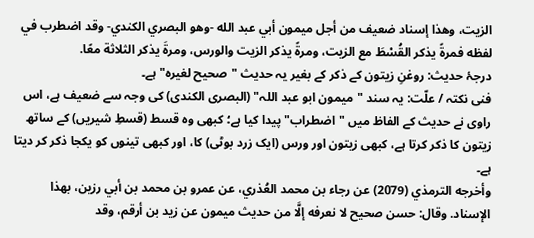الزيت، وهذا إسناد ضعيف من أجل ميمون أبي عبد الله -وهو البصري الكندي- وقد اضطرب في لفظه فمرةً يذكر القُسْطَ مع الزيت، ومرةً يذكر الزيت والورس، ومرةَ يذكر الثلاثة معًا.
درجۂ حدیث: روغنِ زیتون کے ذکر کے بغیر یہ حدیث "صحیح لغیرہ" ہے۔
فنی نکتہ / علّت: یہ سند "میمون ابو عبد اللہ" (البصری الکندی) کی وجہ سے ضعیف ہے، اس راوی نے حدیث کے الفاظ میں "اضطراب" پیدا کیا ہے؛ کبھی وہ قسط (قسطِ شیریں) کے ساتھ زیتون کا ذکر کرتا ہے، کبھی زیتون اور ورس (ایک زرد بوٹی) کا، اور کبھی تینوں کو یکجا ذکر کر دیتا ہے۔
وأخرجه الترمذي (2079) عن رجاء بن محمد العُذري، عن عمرو بن محمد بن أبي رزين، بهذا الإسناد. وقال: حسن صحيح لا نعرفه إلَّا من حديث ميمون عن زيد بن أرقم، وقد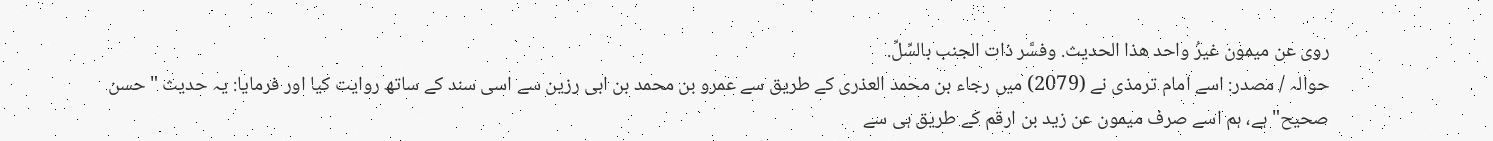روى عن ميمون غيرُ واحد هذا الحديث. وفسَّر ذات الجنب بالسِّلِّ.
حوالہ / مصدر: اسے امام ترمذی نے (2079) میں رجاء بن محمد العذری کے طریق سے عمرو بن محمد بن ابی رزین سے اسی سند کے ساتھ روایت کیا اور فرمایا: یہ حدیث "حسن صحیح" ہے، ہم اسے صرف میمون عن زید بن ارقم کے طریق ہی سے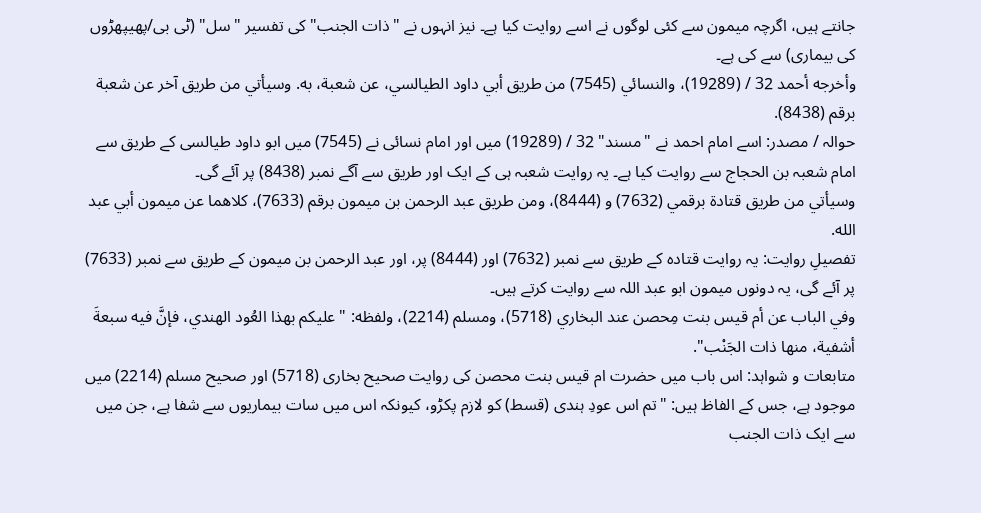جانتے ہیں، اگرچہ میمون سے کئی لوگوں نے اسے روایت کیا ہے۔ نیز انہوں نے "ذات الجنب" کی تفسیر "سل" (ٹی بی/پھیپھڑوں کی بیماری) سے کی ہے۔
وأخرجه أحمد 32 / (19289)، والنسائي (7545) من طريق أبي داود الطيالسي، عن شعبة، به. وسيأتي من طريق آخر عن شعبة برقم (8438).
حوالہ / مصدر: اسے امام احمد نے "مسند" 32 / (19289) میں اور امام نسائی نے (7545) میں ابو داود طیالسی کے طریق سے امام شعبہ بن الحجاج سے روایت کیا ہے۔ یہ روایت شعبہ ہی کے ایک اور طریق سے آگے نمبر (8438) پر آئے گی۔
وسيأتي من طريق قتادة برقمي (7632) و (8444)، ومن طريق عبد الرحمن بن ميمون برقم (7633)، كلاهما عن ميمون أبي عبد الله.
تفصیلِ روایت: یہ روایت قتادہ کے طریق سے نمبر (7632) اور (8444) پر، اور عبد الرحمن بن میمون کے طریق سے نمبر (7633) پر آئے گی، یہ دونوں میمون ابو عبد اللہ سے روایت کرتے ہیں۔
وفي الباب عن أم قيس بنت مِحصن عند البخاري (5718)، ومسلم (2214)، ولفظه: "عليكم بهذا العُود الهندي، فإنَّ فيه سبعةَ أشفية، منها ذات الجَنْب".
متابعات و شواہد: اس باب میں حضرت ام قیس بنت محصن کی روایت صحیح بخاری (5718) اور صحیح مسلم (2214) میں موجود ہے، جس کے الفاظ ہیں: "تم اس عودِ ہندی (قسط) کو لازم پکڑو، کیونکہ اس میں سات بیماریوں سے شفا ہے، جن میں سے ایک ذات الجنب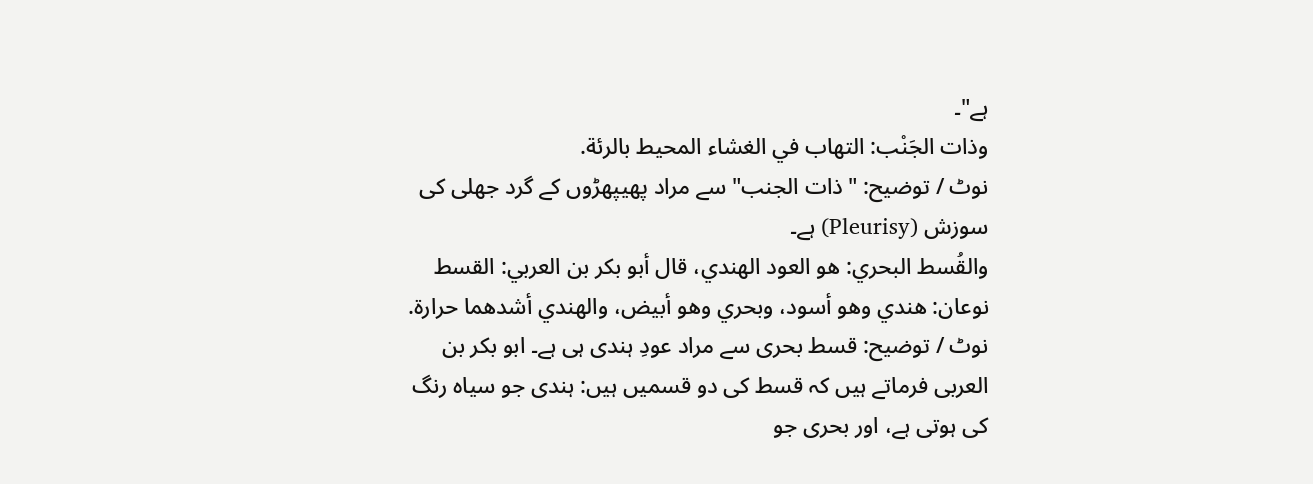ہے"۔
وذات الجَنْب: التهاب في الغشاء المحيط بالرئة.
نوٹ / توضیح: "ذات الجنب" سے مراد پھیپھڑوں کے گرد جھلی کی سوزش (Pleurisy) ہے۔
والقُسط البحري: هو العود الهندي، قال أبو بكر بن العربي: القسط نوعان: هندي وهو أسود، وبحري وهو أبيض، والهندي أشدهما حرارة.
نوٹ / توضیح: قسط بحری سے مراد عودِ ہندی ہی ہے۔ ابو بکر بن العربی فرماتے ہیں کہ قسط کی دو قسمیں ہیں: ہندی جو سیاہ رنگ کی ہوتی ہے، اور بحری جو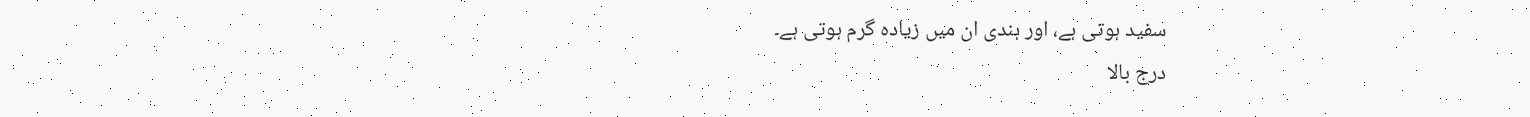سفید ہوتی ہے، اور ہندی ان میں زیادہ گرم ہوتی ہے۔
درج بالا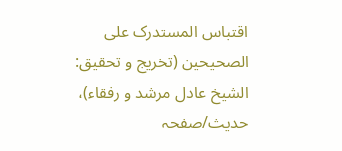اقتباس المستدرک علی الصحیحین (تخریج و تحقیق: الشیخ عادل مرشد و رفقاء)، حدیث/صفحہ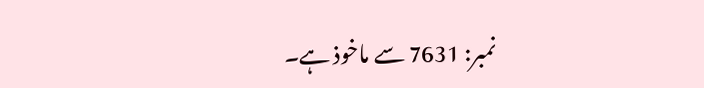نمبر: 7631 سے ماخوذ ہے۔